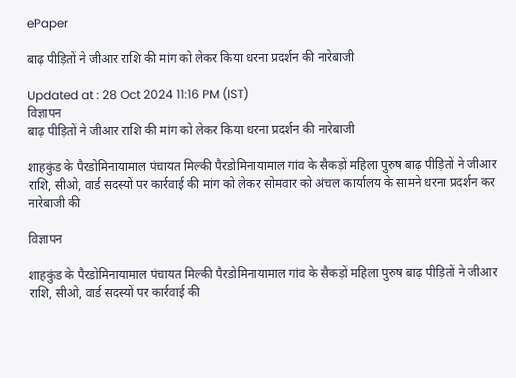ePaper

बाढ़ पीड़ितों ने जीआर राशि की मांग को लेकर किया धरना प्रदर्शन की नारेबाजी

Updated at : 28 Oct 2024 11:16 PM (IST)
विज्ञापन
बाढ़ पीड़ितों ने जीआर राशि की मांग को लेकर किया धरना प्रदर्शन की नारेबाजी

शाहकुंड के पैरडोमिनायामाल पंचायत मिल्की पैरडोमिनायामाल गांव के सैकड़ों महिला पुरुष बाढ़ पीड़ितों ने जीआर राशि, सीओ, वार्ड सदस्यों पर कार्रवाई की मांग को लेकर सोमवार को अंचल कार्यालय के सामने धरना प्रदर्शन कर नारेबाजी की

विज्ञापन

शाहकुंड के पैरडोमिनायामाल पंचायत मिल्की पैरडोमिनायामाल गांव के सैकड़ों महिला पुरुष बाढ़ पीड़ितों ने जीआर राशि, सीओ, वार्ड सदस्यों पर कार्रवाई की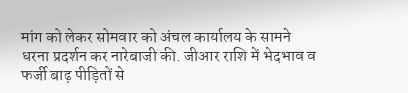मांग को लेकर सोमवार को अंचल कार्यालय के सामने धरना प्रदर्शन कर नारेबाजी की. जीआर राशि में भेदभाव व फर्जी बाढ़ पीड़ितों से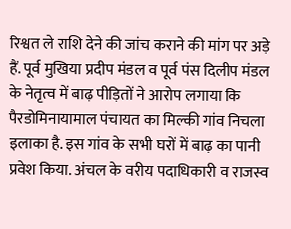रिश्वत ले राशि देने की जांच कराने की मांग पर अड़े हैं. पूर्व मुखिया प्रदीप मंडल व पूर्व पंस दिलीप मंडल के नेतृत्व में बाढ़ पीड़ितों ने आरोप लगाया कि पैरडोमिनायामाल पंचायत का मिल्की गांव निचला इलाका है. इस गांव के सभी घरों में बाढ़ का पानी प्रवेश किया. अंचल के वरीय पदाधिकारी व राजस्व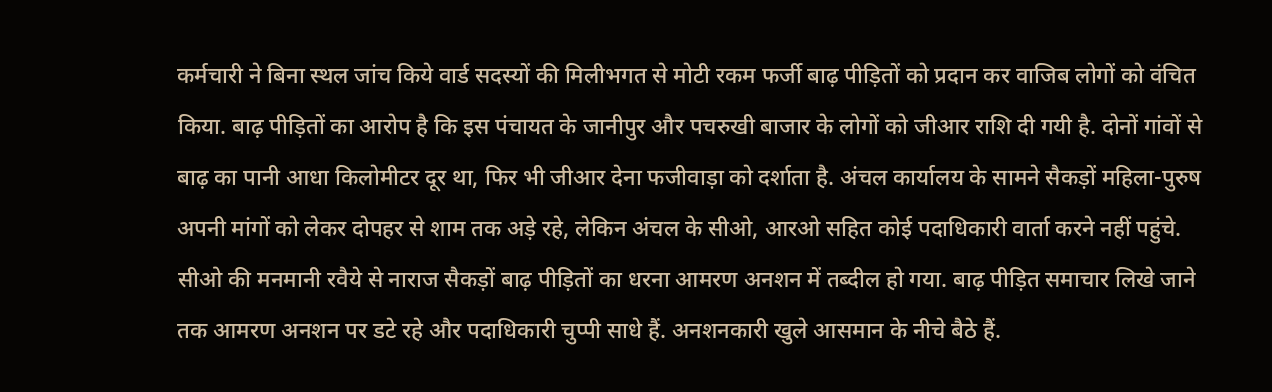कर्मचारी ने बिना स्थल जांच किये वार्ड सदस्यों की मिलीभगत से मोटी रकम फर्जी बाढ़ पीड़ितों को प्रदान कर वाजिब लोगों को वंचित किया. बाढ़ पीड़ितों का आरोप है कि इस पंचायत के जानीपुर और पचरुखी बाजार के लोगों को जीआर राशि दी गयी है. दोनों गांवों से बाढ़ का पानी आधा किलोमीटर दूर था, फिर भी जीआर देना फजीवाड़ा को दर्शाता है. अंचल कार्यालय के सामने सैकड़ों महिला-पुरुष अपनी मांगों को लेकर दोपहर से शाम तक अड़े रहे, लेकिन अंचल के सीओ, आरओ सहित कोई पदाधिकारी वार्ता करने नहीं पहुंचे. सीओ की मनमानी रवैये से नाराज सैकड़ों बाढ़ पीड़ितों का धरना आमरण अनशन में तब्दील हो गया. बाढ़ पीड़ित समाचार लिखे जाने तक आमरण अनशन पर डटे रहे और पदाधिकारी चुप्पी साधे हैं. अनशनकारी खुले आसमान के नीचे बैठे हैं.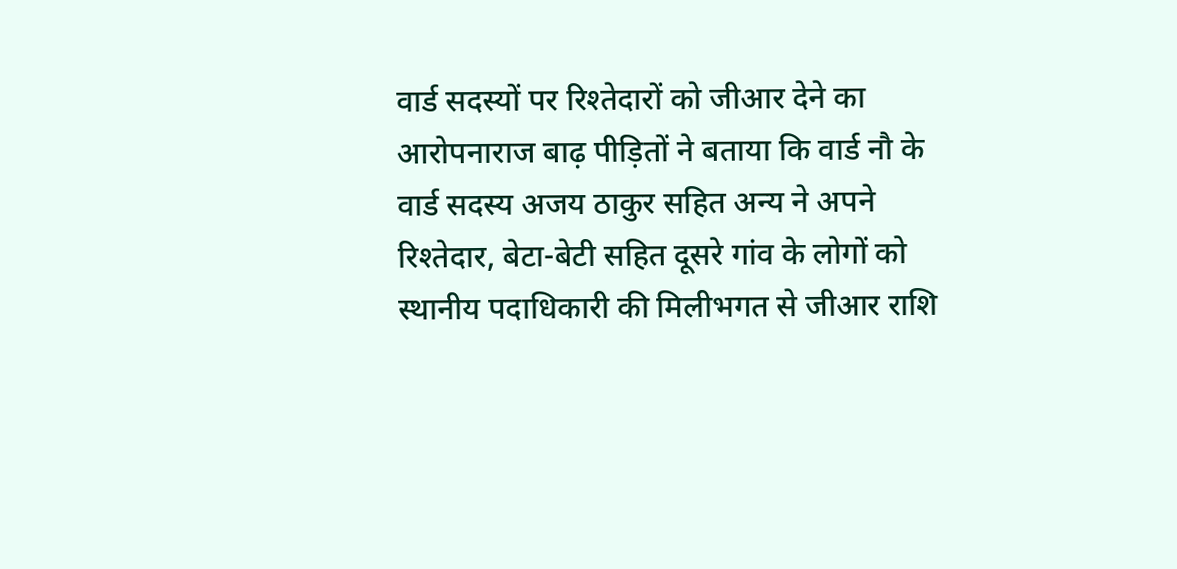वार्ड सदस्यों पर रिश्तेदारों को जीआर देने का आरोपनाराज बाढ़ पीड़ितों ने बताया कि वार्ड नौ के वार्ड सदस्य अजय ठाकुर सहित अन्य ने अपने रिश्तेदार, बेटा-बेटी सहित दूसरे गांव के लोगों को स्थानीय पदाधिकारी की मिलीभगत से जीआर राशि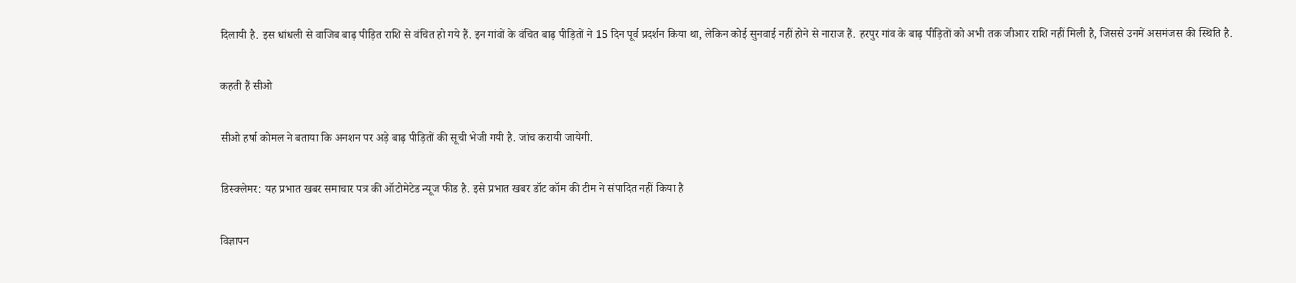दिलायी है. इस धांधली से वाजिब बाढ़ पीड़ित राशि से वंचित हो गये हैं. इन गांवों के वंचित बाढ़ पीड़ितों ने 15 दिन पूर्व प्रदर्शन किया था, लेकिन कोई सुनवाई नहीं होने से नाराज हैं. हरपुर गांव के बाढ़ पीड़ितों को अभी तक जीआर राशि नहीं मिली है, जिससे उनमें असमंजस की स्थिति है.

कहती हैं सीओ

सीओ हर्षा कोमल ने बताया कि अनशन पर अड़े बाढ़ पीड़ितों की सूची भेजी गयी है. जांच करायी जायेगी.

डिस्क्लेमर: यह प्रभात खबर समाचार पत्र की ऑटोमेटेड न्यूज फीड है. इसे प्रभात खबर डॉट कॉम की टीम ने संपादित नहीं किया है

विज्ञापन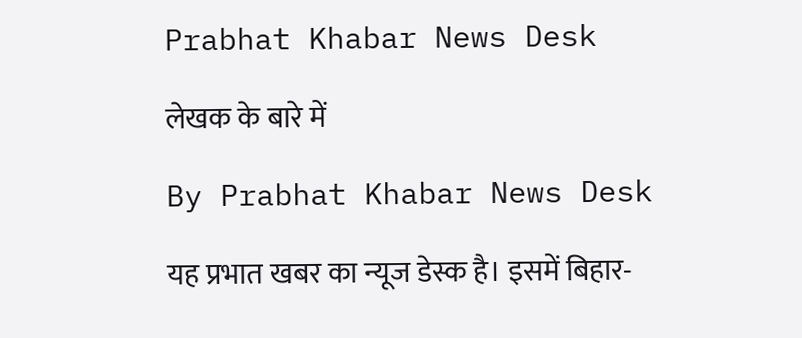Prabhat Khabar News Desk

लेखक के बारे में

By Prabhat Khabar News Desk

यह प्रभात खबर का न्यूज डेस्क है। इसमें बिहार-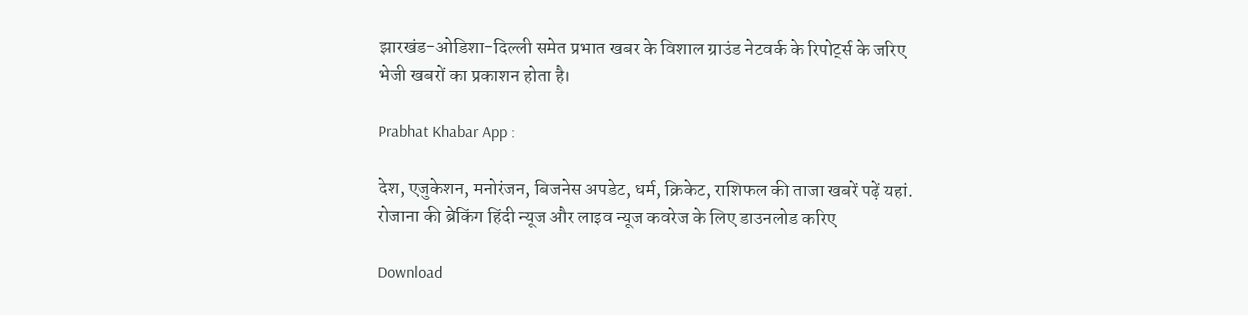झारखंड-ओडिशा-दिल्‍ली समेत प्रभात खबर के विशाल ग्राउंड नेटवर्क के रिपोर्ट्स के जरिए भेजी खबरों का प्रकाशन होता है।

Prabhat Khabar App :

देश, एजुकेशन, मनोरंजन, बिजनेस अपडेट, धर्म, क्रिकेट, राशिफल की ताजा खबरें पढ़ें यहां. रोजाना की ब्रेकिंग हिंदी न्यूज और लाइव न्यूज कवरेज के लिए डाउनलोड करिए

Download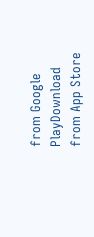from Google PlayDownload from App Store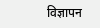विज्ञापन